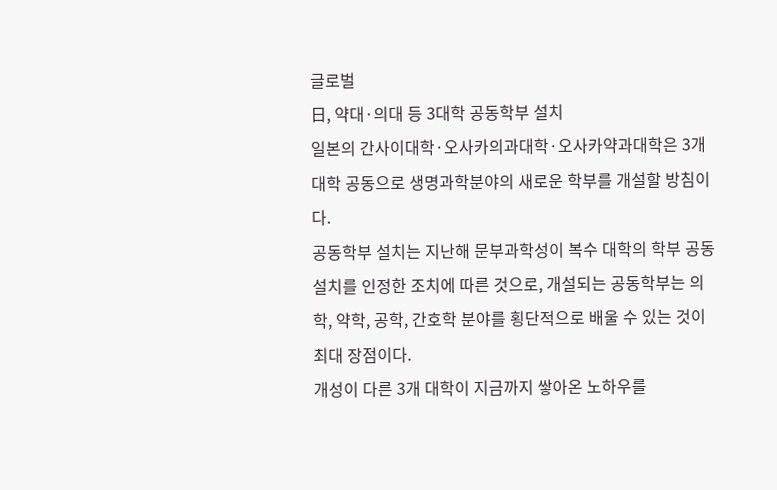글로벌
日, 약대·의대 등 3대학 공동학부 설치
일본의 간사이대학·오사카의과대학·오사카약과대학은 3개 대학 공동으로 생명과학분야의 새로운 학부를 개설할 방침이다.
공동학부 설치는 지난해 문부과학성이 복수 대학의 학부 공동설치를 인정한 조치에 따른 것으로, 개설되는 공동학부는 의학, 약학, 공학, 간호학 분야를 횡단적으로 배울 수 있는 것이 최대 장점이다.
개성이 다른 3개 대학이 지금까지 쌓아온 노하우를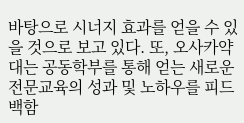바탕으로 시너지 효과를 얻을 수 있을 것으로 보고 있다. 또, 오사카약대는 공동학부를 통해 얻는 새로운 전문교육의 성과 및 노하우를 피드백함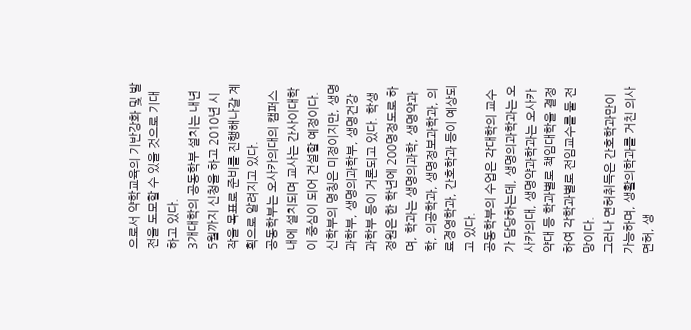으로서 약학교육의 기반강화 및 발전을 도모할 수 있을 것으로 기대하고 있다.
3개대학의 공동학부 설치는 내년 5월까지 신청을 하고 2010년 시작을 목표로 준비를 진행해나갈 계획으로 알려지고 있다.
공동학부는 오사카의대의 캠퍼스내에 설치되며 교사는 간사이대학이 중심이 되어 건설할 예정이다.
신학부의 명칭은 미정이지만, 생명과학부, 생명의과학부, 생명건강과학부 등이 거론되고 있다. 학생정원은 한 학년에 200명정도로 하며, 학과는 생명의과학, 생명약과학, 의공학과, 생명정보과학과, 의료경영학과, 간호학과 등이 예상되고 있다.
공동학부의 수업은 각대학의 교수가 담당하는데, 생명의과학과는 오사카의대, 생명약과학과는 오사카약대 등 학과별로 책임대학을 결정하여 각학과별로 전임교수를 둘 전망이다.
그러나 면허취득은 간호학과만이 가능하며, 생활의학과를 거친 의사면허, 생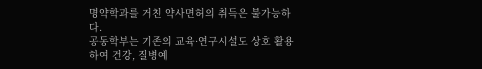명약학과를 거친 약사면허의 취득은 불가능하다.
공동학부는 기존의 교육·연구시설도 상호 활용하여 건강, 질병예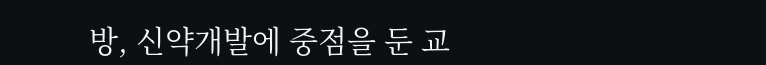방, 신약개발에 중점을 둔 교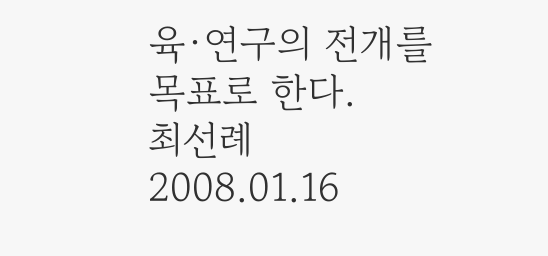육·연구의 전개를 목표로 한다.
최선례
2008.01.16